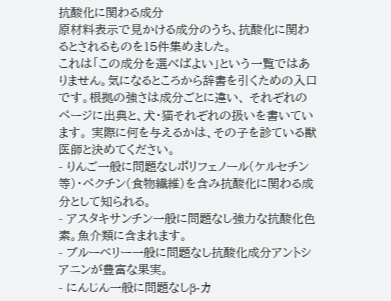抗酸化に関わる成分
原材料表示で見かける成分のうち、抗酸化に関わるとされるものを15件集めました。
これは「この成分を選べばよい」という一覧ではありません。気になるところから辞書を引くための入口です。根拠の強さは成分ごとに違い、 それぞれのページに出典と、犬・猫それぞれの扱いを書いています。 実際に何を与えるかは、その子を診ている獣医師と決めてください。
- りんご一般に問題なしポリフェノール(ケルセチン等)・ペクチン(食物繊維)を含み抗酸化に関わる成分として知られる。
- アスタキサンチン一般に問題なし強力な抗酸化色素。魚介類に含まれます。
- ブルーベリー一般に問題なし抗酸化成分アントシアニンが豊富な果実。
- にんじん一般に問題なしβ-カ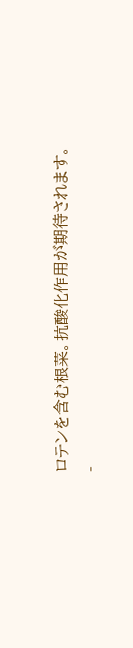ロテンを含む根菜。抗酸化作用が期待されます。
-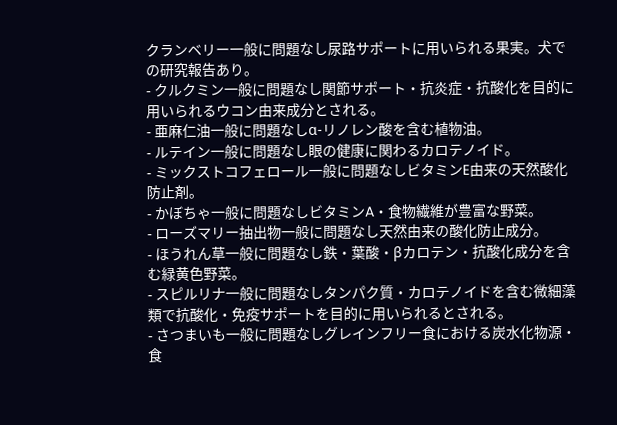クランベリー一般に問題なし尿路サポートに用いられる果実。犬での研究報告あり。
- クルクミン一般に問題なし関節サポート・抗炎症・抗酸化を目的に用いられるウコン由来成分とされる。
- 亜麻仁油一般に問題なしα-リノレン酸を含む植物油。
- ルテイン一般に問題なし眼の健康に関わるカロテノイド。
- ミックストコフェロール一般に問題なしビタミンE由来の天然酸化防止剤。
- かぼちゃ一般に問題なしビタミンA・食物繊維が豊富な野菜。
- ローズマリー抽出物一般に問題なし天然由来の酸化防止成分。
- ほうれん草一般に問題なし鉄・葉酸・βカロテン・抗酸化成分を含む緑黄色野菜。
- スピルリナ一般に問題なしタンパク質・カロテノイドを含む微細藻類で抗酸化・免疫サポートを目的に用いられるとされる。
- さつまいも一般に問題なしグレインフリー食における炭水化物源・食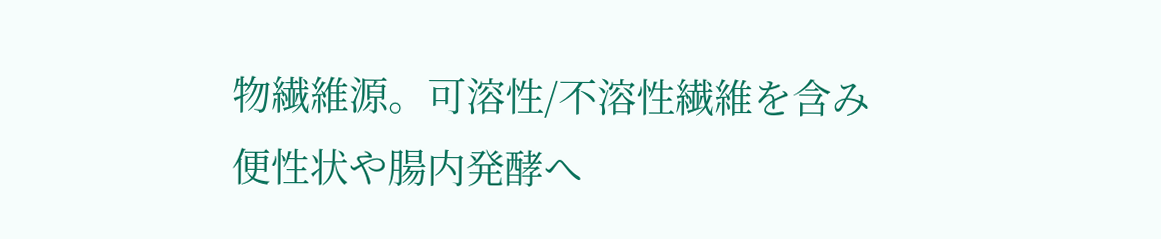物繊維源。可溶性/不溶性繊維を含み便性状や腸内発酵へ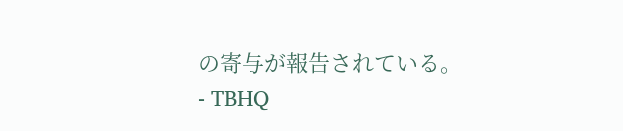の寄与が報告されている。
- TBHQ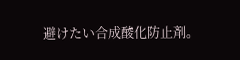避けたい合成酸化防止剤。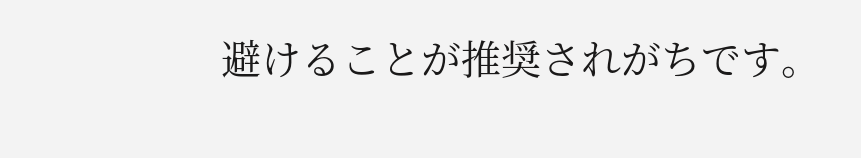避けることが推奨されがちです。